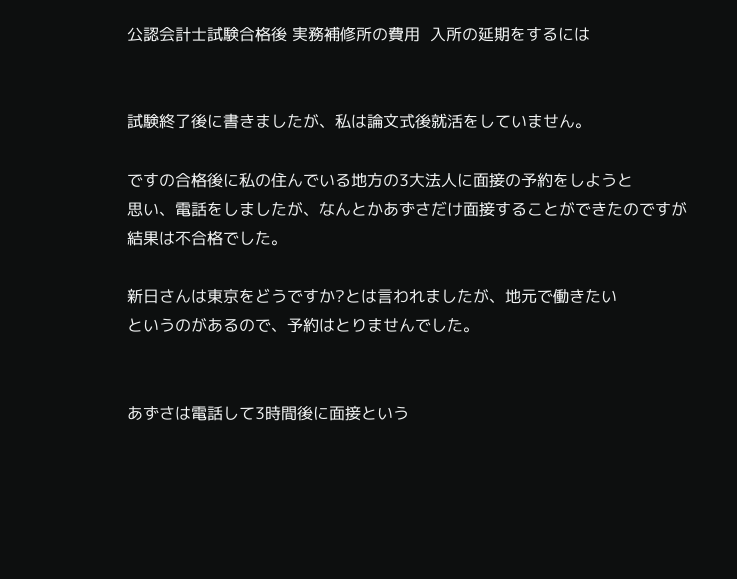公認会計士試験合格後 実務補修所の費用  入所の延期をするには


試験終了後に書きましたが、私は論文式後就活をしていません。

ですの合格後に私の住んでいる地方の3大法人に面接の予約をしようと
思い、電話をしましたが、なんとかあずさだけ面接することができたのですが
結果は不合格でした。

新日さんは東京をどうですか?とは言われましたが、地元で働きたい
というのがあるので、予約はとりませんでした。


あずさは電話して3時間後に面接という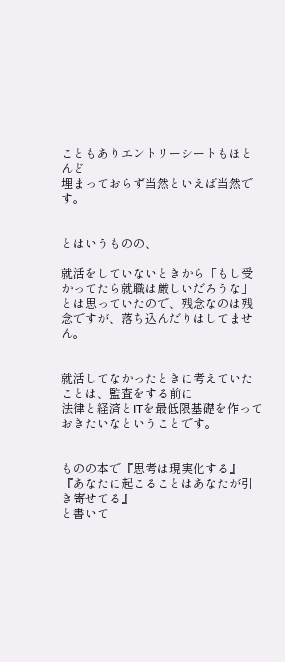こともありエントリーシートもほとんど
埋まっておらず当然といえば当然です。


とはいうものの、

就活をしていないときから「もし受かってたら就職は厳しいだろうな」
とは思っていたので、残念なのは残念ですが、落ち込んだりはしてません。


就活してなかったときに考えていたことは、監査をする前に
法律と経済とITを最低限基礎を作っておきたいなということです。


ものの本で『思考は現実化する』『あなたに起こることはあなたが引き寄せてる』
と書いて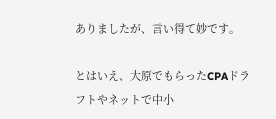ありましたが、言い得て妙です。

とはいえ、大原でもらったCPAドラフトやネットで中小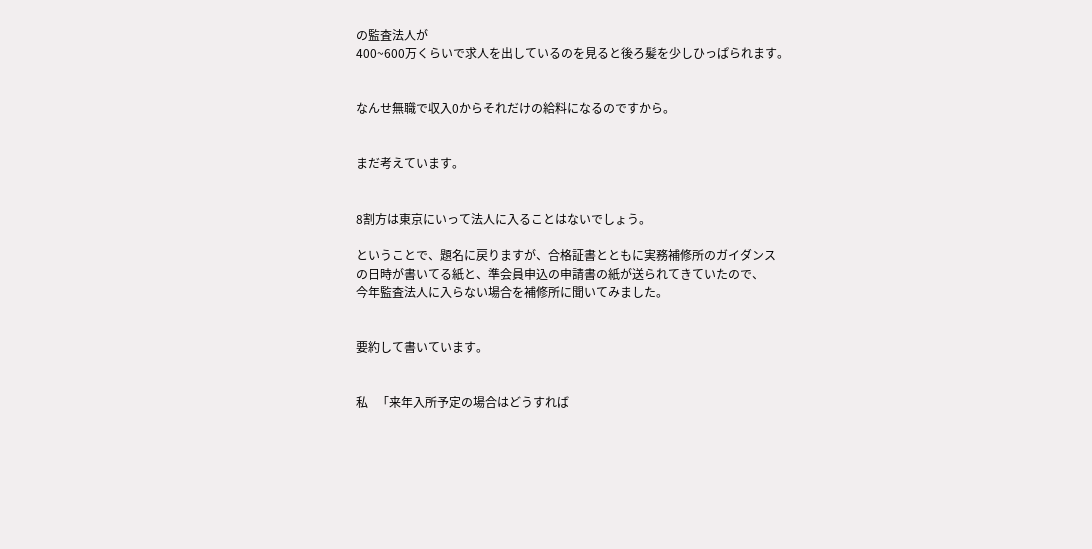の監査法人が
400~600万くらいで求人を出しているのを見ると後ろ髪を少しひっぱられます。


なんせ無職で収入0からそれだけの給料になるのですから。


まだ考えています。


8割方は東京にいって法人に入ることはないでしょう。

ということで、題名に戻りますが、合格証書とともに実務補修所のガイダンス
の日時が書いてる紙と、準会員申込の申請書の紙が送られてきていたので、
今年監査法人に入らない場合を補修所に聞いてみました。


要約して書いています。


私   「来年入所予定の場合はどうすれば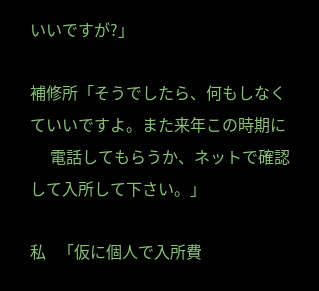いいですが?」

補修所「そうでしたら、何もしなくていいですよ。また来年この時期に
     電話してもらうか、ネットで確認して入所して下さい。」

私   「仮に個人で入所費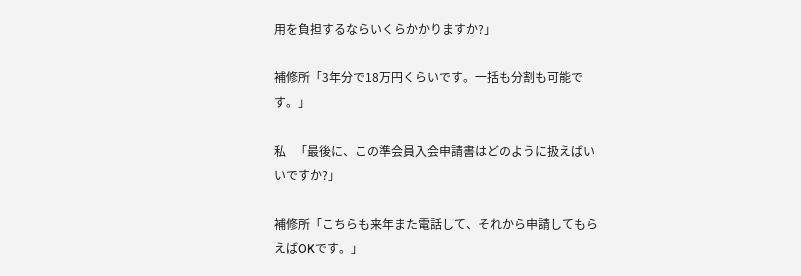用を負担するならいくらかかりますか?」

補修所「3年分で18万円くらいです。一括も分割も可能です。」

私   「最後に、この準会員入会申請書はどのように扱えばいいですか?」

補修所「こちらも来年また電話して、それから申請してもらえばOKです。」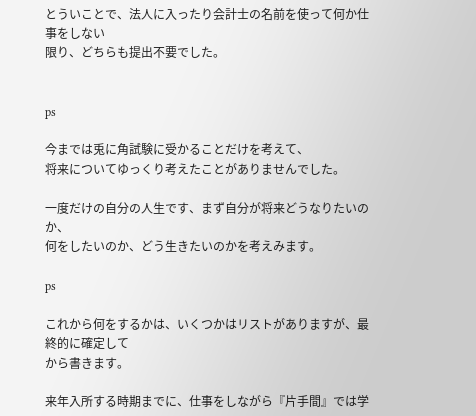とういことで、法人に入ったり会計士の名前を使って何か仕事をしない
限り、どちらも提出不要でした。


ps

今までは兎に角試験に受かることだけを考えて、
将来についてゆっくり考えたことがありませんでした。

一度だけの自分の人生です、まず自分が将来どうなりたいのか、
何をしたいのか、どう生きたいのかを考えみます。

ps

これから何をするかは、いくつかはリストがありますが、最終的に確定して
から書きます。

来年入所する時期までに、仕事をしながら『片手間』では学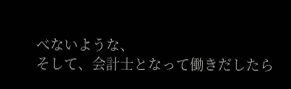べないような、
そして、会計士となって働きだしたら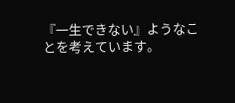『一生できない』ようなことを考えています。